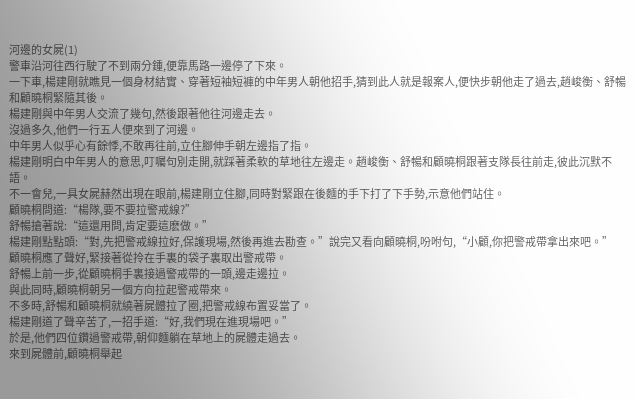河邊的女屍(1)
警車沿河往西行駛了不到兩分鍾,便靠馬路一邊停了下來。
一下車,楊建剛就瞧見一個身材結實、穿著短袖短褲的中年男人朝他招手,猜到此人就是報案人,便快步朝他走了過去,趙峻衡、舒暢和顧曉桐緊隨其後。
楊建剛與中年男人交流了幾句,然後跟著他往河邊走去。
沒過多久,他們一行五人便來到了河邊。
中年男人似乎心有餘悸,不敢再往前,立住腳伸手朝左邊指了指。
楊建剛明白中年男人的意思,叮囑句別走開,就踩著柔軟的草地往左邊走。趙峻衡、舒暢和顧曉桐跟著支隊長往前走,彼此沉默不語。
不一會兒,一具女屍赫然出現在眼前,楊建剛立住腳,同時對緊跟在後麵的手下打了下手勢,示意他們站住。
顧曉桐問道:“楊隊,要不要拉警戒線?”
舒暢搶著說:“這還用問,肯定要這麽做。”
楊建剛點點頭:“對,先把警戒線拉好,保護現場,然後再進去勘查。”說完又看向顧曉桐,吩咐句,“小顧,你把警戒帶拿出來吧。”
顧曉桐應了聲好,緊接著從拎在手裏的袋子裏取出警戒帶。
舒暢上前一步,從顧曉桐手裏接過警戒帶的一頭,邊走邊拉。
與此同時,顧曉桐朝另一個方向拉起警戒帶來。
不多時,舒暢和顧曉桐就繞著屍體拉了圈,把警戒線布置妥當了。
楊建剛道了聲辛苦了,一招手道:“好,我們現在進現場吧。”
於是,他們四位鑽過警戒帶,朝仰麵躺在草地上的屍體走過去。
來到屍體前,顧曉桐舉起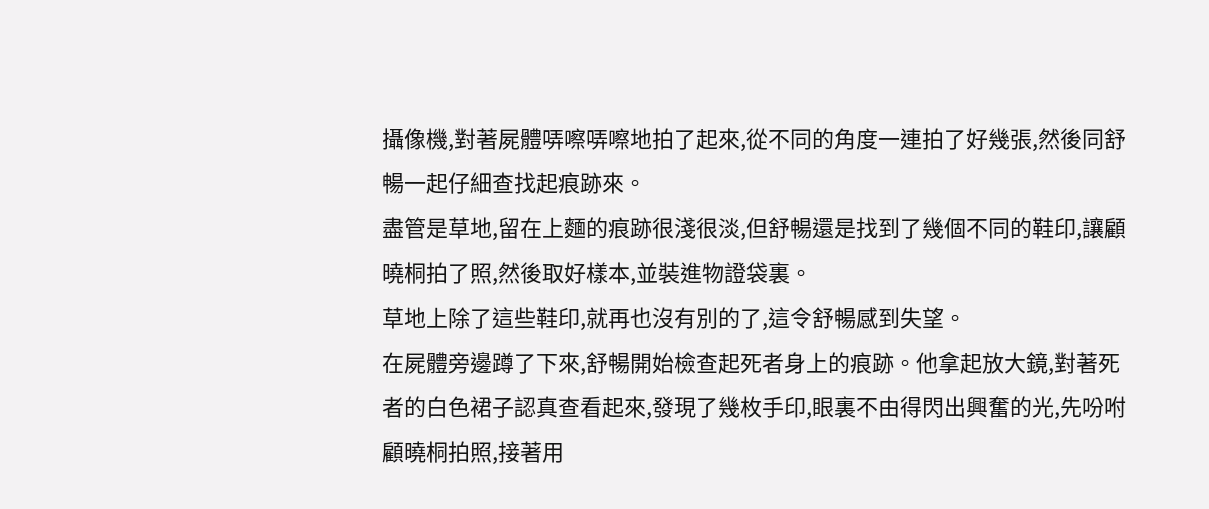攝像機,對著屍體哢嚓哢嚓地拍了起來,從不同的角度一連拍了好幾張,然後同舒暢一起仔細查找起痕跡來。
盡管是草地,留在上麵的痕跡很淺很淡,但舒暢還是找到了幾個不同的鞋印,讓顧曉桐拍了照,然後取好樣本,並裝進物證袋裏。
草地上除了這些鞋印,就再也沒有別的了,這令舒暢感到失望。
在屍體旁邊蹲了下來,舒暢開始檢查起死者身上的痕跡。他拿起放大鏡,對著死者的白色裙子認真查看起來,發現了幾枚手印,眼裏不由得閃出興奮的光,先吩咐顧曉桐拍照,接著用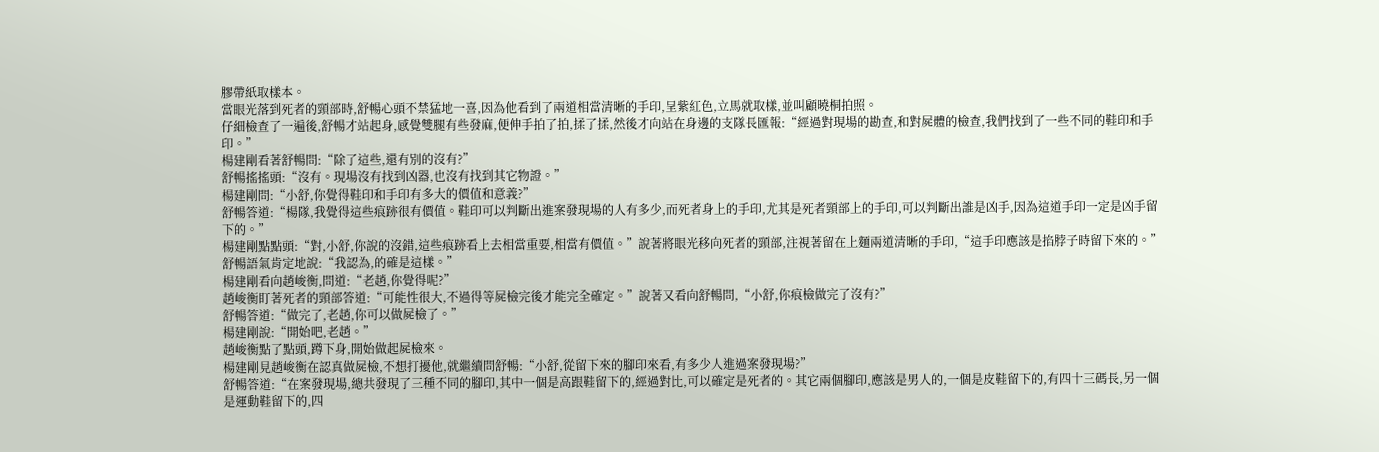膠帶紙取樣本。
當眼光落到死者的頸部時,舒暢心頭不禁猛地一喜,因為他看到了兩道相當清晰的手印,呈紫紅色,立馬就取樣,並叫顧曉桐拍照。
仔細檢查了一遍後,舒暢才站起身,感覺雙腿有些發麻,便伸手拍了拍,揉了揉,然後才向站在身邊的支隊長匯報:“經過對現場的勘查,和對屍體的檢查,我們找到了一些不同的鞋印和手印。”
楊建剛看著舒暢問:“除了這些,還有別的沒有?”
舒暢搖搖頭:“沒有。現場沒有找到凶器,也沒有找到其它物證。”
楊建剛問:“小舒,你覺得鞋印和手印有多大的價值和意義?”
舒暢答道:“楊隊,我覺得這些痕跡很有價值。鞋印可以判斷出進案發現場的人有多少,而死者身上的手印,尤其是死者頸部上的手印,可以判斷出誰是凶手,因為這道手印一定是凶手留下的。”
楊建剛點點頭:“對,小舒,你說的沒錯,這些痕跡看上去相當重要,相當有價值。”說著將眼光移向死者的頸部,注視著留在上麵兩道清晰的手印,“這手印應該是掐脖子時留下來的。”
舒暢語氣肯定地說:“我認為,的確是這樣。”
楊建剛看向趙峻衡,問道:“老趙,你覺得呢?”
趙峻衡盯著死者的頸部答道:“可能性很大,不過得等屍檢完後才能完全確定。”說著又看向舒暢問,“小舒,你痕檢做完了沒有?”
舒暢答道:“做完了,老趙,你可以做屍檢了。”
楊建剛說:“開始吧,老趙。”
趙峻衡點了點頭,蹲下身,開始做起屍檢來。
楊建剛見趙峻衡在認真做屍檢,不想打擾他,就繼續問舒暢:“小舒,從留下來的腳印來看,有多少人進過案發現場?”
舒暢答道:“在案發現場,總共發現了三種不同的腳印,其中一個是高跟鞋留下的,經過對比,可以確定是死者的。其它兩個腳印,應該是男人的,一個是皮鞋留下的,有四十三碼長,另一個是運動鞋留下的,四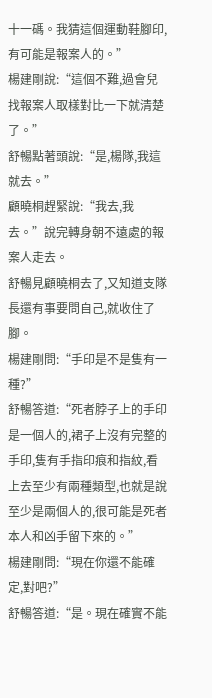十一碼。我猜這個運動鞋腳印,有可能是報案人的。”
楊建剛說:“這個不難,過會兒找報案人取樣對比一下就清楚了。”
舒暢點著頭說:“是,楊隊,我這就去。”
顧曉桐趕緊說:“我去,我去。”說完轉身朝不遠處的報案人走去。
舒暢見顧曉桐去了,又知道支隊長還有事要問自己,就收住了腳。
楊建剛問:“手印是不是隻有一種?”
舒暢答道:“死者脖子上的手印是一個人的,裙子上沒有完整的手印,隻有手指印痕和指紋,看上去至少有兩種類型,也就是說至少是兩個人的,很可能是死者本人和凶手留下來的。”
楊建剛問:“現在你還不能確定,對吧?”
舒暢答道:“是。現在確實不能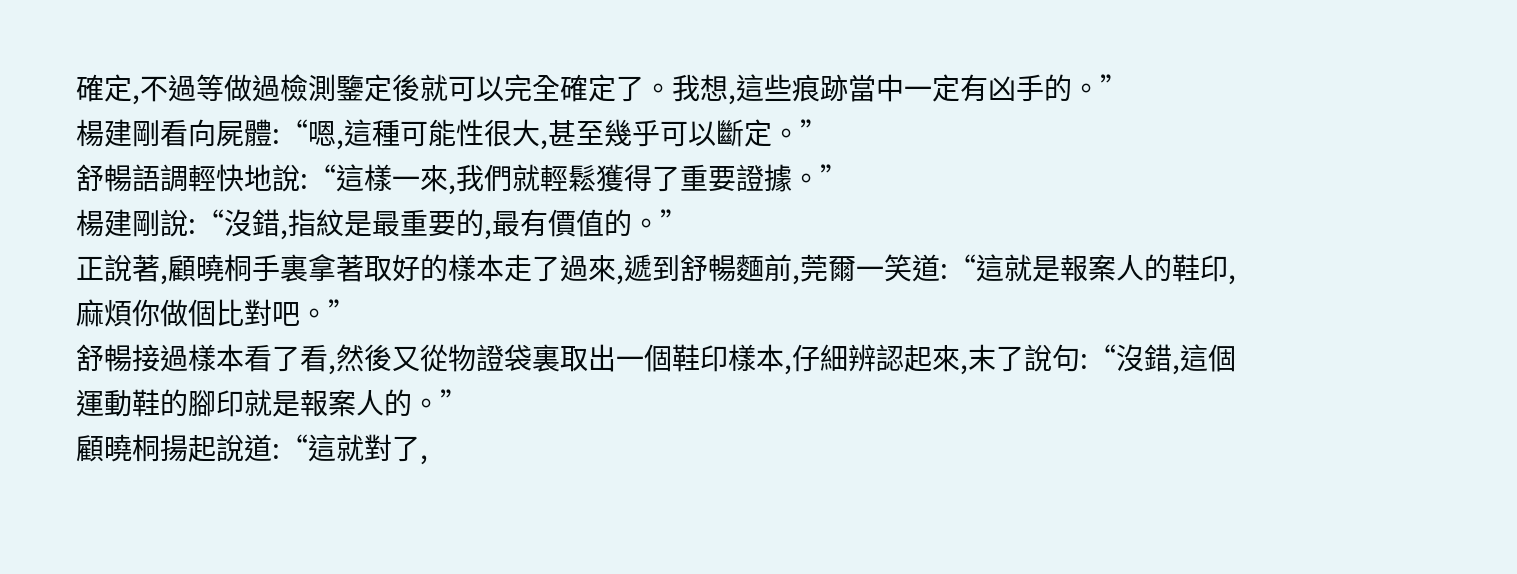確定,不過等做過檢測鑒定後就可以完全確定了。我想,這些痕跡當中一定有凶手的。”
楊建剛看向屍體:“嗯,這種可能性很大,甚至幾乎可以斷定。”
舒暢語調輕快地說:“這樣一來,我們就輕鬆獲得了重要證據。”
楊建剛說:“沒錯,指紋是最重要的,最有價值的。”
正說著,顧曉桐手裏拿著取好的樣本走了過來,遞到舒暢麵前,莞爾一笑道:“這就是報案人的鞋印,麻煩你做個比對吧。”
舒暢接過樣本看了看,然後又從物證袋裏取出一個鞋印樣本,仔細辨認起來,末了說句:“沒錯,這個運動鞋的腳印就是報案人的。”
顧曉桐揚起說道:“這就對了,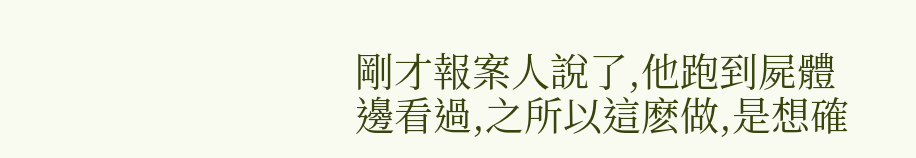剛才報案人說了,他跑到屍體邊看過,之所以這麽做,是想確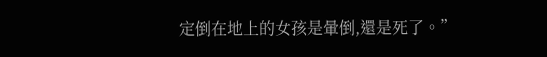定倒在地上的女孩是暈倒,還是死了。”